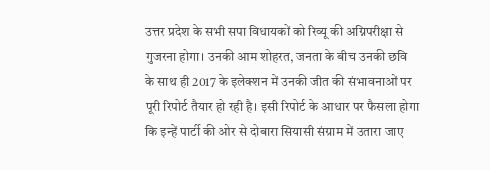उत्तर प्रदेश के सभी सपा विधायकों को रिव्यू की अग्निपरीक्षा से गुजरना होगा। उनकी आम शोहरत, जनता के बीच उनकी छवि के साथ ही 2017 के इलेक्शन में उनकी जीत की संभावनाओं पर पूरी रिपोर्ट तैयार हो रही है। इसी रिपोर्ट के आधार पर फैसला होगा कि इन्हें पार्टी की ओर से दोबारा सियासी संग्राम में उतारा जाए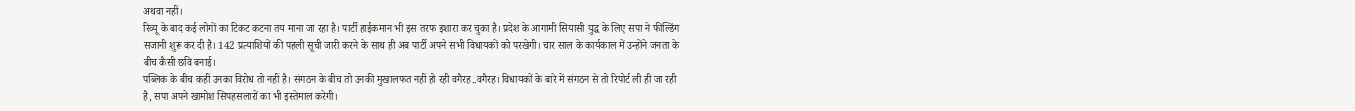अथवा नहीं।
रिव्यू के बाद कई लोगों का टिकट कटना तय माना जा रहा है। पार्टी हाईकमान भी इस तरफ इशारा कर चुका है। प्रदेश के आगामी सियासी युद्ध के लिए सपा ने फील्डिंग सजानी शुरू कर दी है। 142 प्रत्याशियों की पहली सूची जारी करने के साथ ही अब पार्टी अपने सभी विधायकों को परखेगी। चार साल के कार्यकाल में उन्होंने जनता के बीच कैसी छवि बनाई।
पब्लिक के बीच कहीं उनका विरोध तो नहीं है। संगठन के बीच तो उनकी मुखालफत नहीं हो रही वगैरह..वगैरह। विधायकों के बारे में संगठन से तो रिपोर्ट ली ही जा रही है, सपा अपने खामोश सिपहसलारों का भी इस्तेमाल करेगी।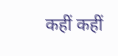कहीं कहीं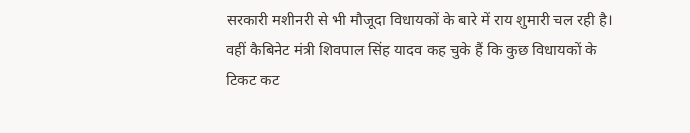सरकारी मशीनरी से भी मौजूदा विधायकों के बारे में राय शुमारी चल रही है। वहीं कैबिनेट मंत्री शिवपाल सिंह यादव कह चुके हैं कि कुछ विधायकों के टिकट कट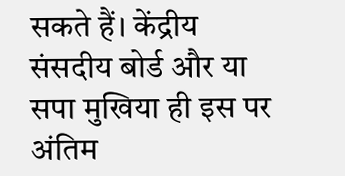सकते हैं। केंद्रीय संसदीय बोर्ड और या सपा मुखिया ही इस पर अंतिम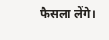फैसला लेंगे।